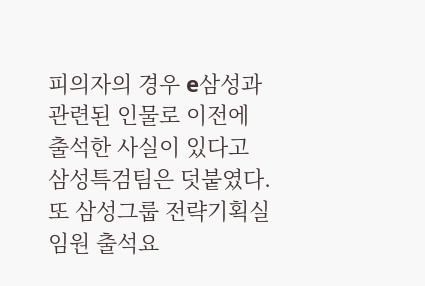피의자의 경우 e삼성과 관련된 인물로 이전에 출석한 사실이 있다고 삼성특검팀은 덧붙였다.
또 삼성그룹 전략기획실 임원 출석요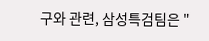구와 관련, 삼성특검팀은 "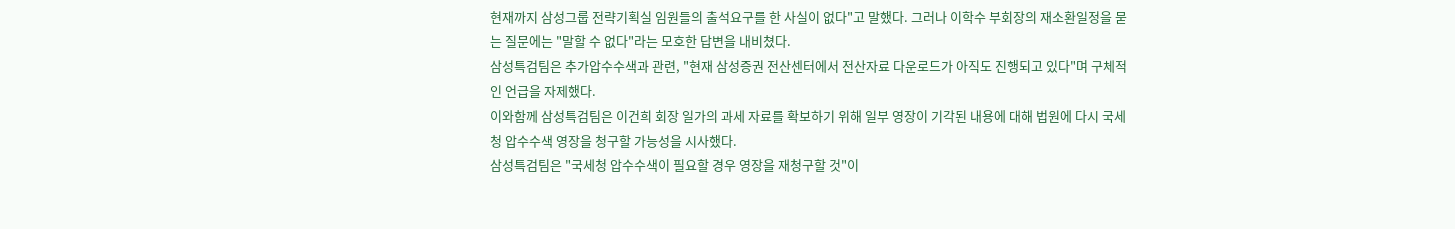현재까지 삼성그룹 전략기획실 임원들의 출석요구를 한 사실이 없다"고 말했다. 그러나 이학수 부회장의 재소환일정을 묻는 질문에는 "말할 수 없다"라는 모호한 답변을 내비쳤다.
삼성특검팀은 추가압수수색과 관련, "현재 삼성증권 전산센터에서 전산자료 다운로드가 아직도 진행되고 있다"며 구체적인 언급을 자제했다.
이와함께 삼성특검팀은 이건희 회장 일가의 과세 자료를 확보하기 위해 일부 영장이 기각된 내용에 대해 법원에 다시 국세청 압수수색 영장을 청구할 가능성을 시사했다.
삼성특검팀은 "국세청 압수수색이 필요할 경우 영장을 재청구할 것"이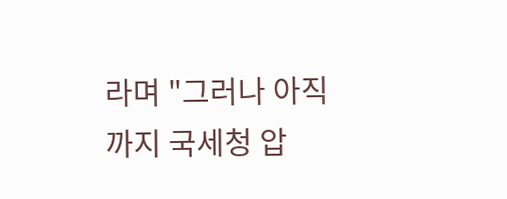라며 "그러나 아직까지 국세청 압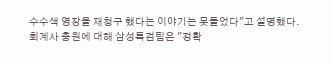수수색 영장을 재청구 했다는 이야기는 못들었다"고 설명했다.
회계사 충원에 대해 삼성특검팀은 "정확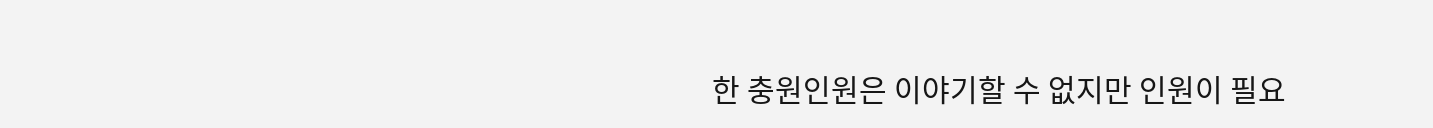한 충원인원은 이야기할 수 없지만 인원이 필요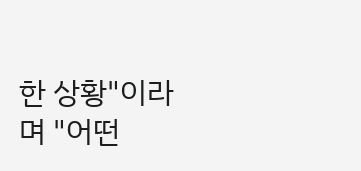한 상황"이라며 "어떤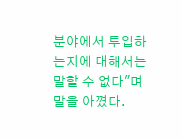분야에서 투입하는지에 대해서는 말할 수 없다"며 말을 아꼈다.